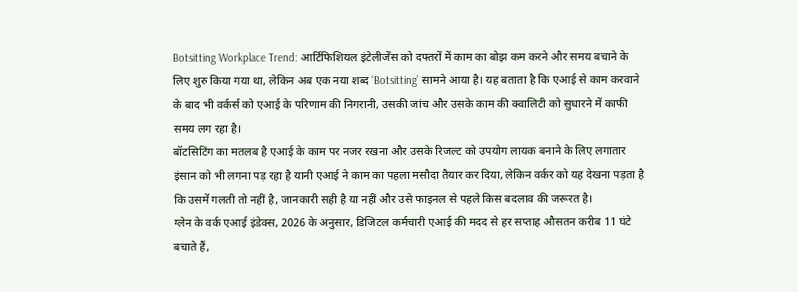Botsitting Workplace Trend: आर्टिफिशियल इंटेलीजेंस को दफ्तरों में काम का बोझ कम करने और समय बचाने के लिए शुरु किया गया था, लेकिन अब एक नया शब्द ‘Botsitting’ सामने आया है। यह बताता है कि एआई से काम करवाने के बाद भी वर्कर्स को एआई के परिणाम की निगरानी, उसकी जांच और उसके काम की क्वालिटी को सुधारने में काफी समय लग रहा है।
बॉटसिटिंग का मतलब है एआई के काम पर नजर रखना और उसके रिजल्ट को उपयोग लायक बनाने के लिए लगातार इंसान को भी लगना पड़ रहा है यानी एआई ने काम का पहला मसौदा तैयार कर दिया, लेकिन वर्कर को यह देखना पड़ता है कि उसमें गलती तो नहीं है, जानकारी सही है या नहीं और उसे फाइनल से पहले किस बदलाव की जरूरत है।
ग्लेन के वर्क एआई इंडेक्स, 2026 के अनुसार, डिजिटल कर्मचारी एआई की मदद से हर सप्ताह औसतन करीब 11 घंटे बचाते हैं,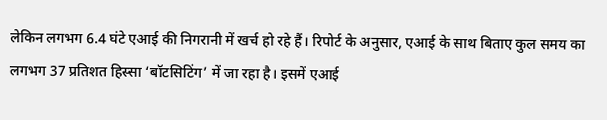लेकिन लगभग 6.4 घंटे एआई की निगरानी में खर्च हो रहे हैं। रिपोर्ट के अनुसार, एआई के साथ बिताए कुल समय का लगभग 37 प्रतिशत हिस्सा ‘बॉटसिटिंग’ में जा रहा है। इसमें एआई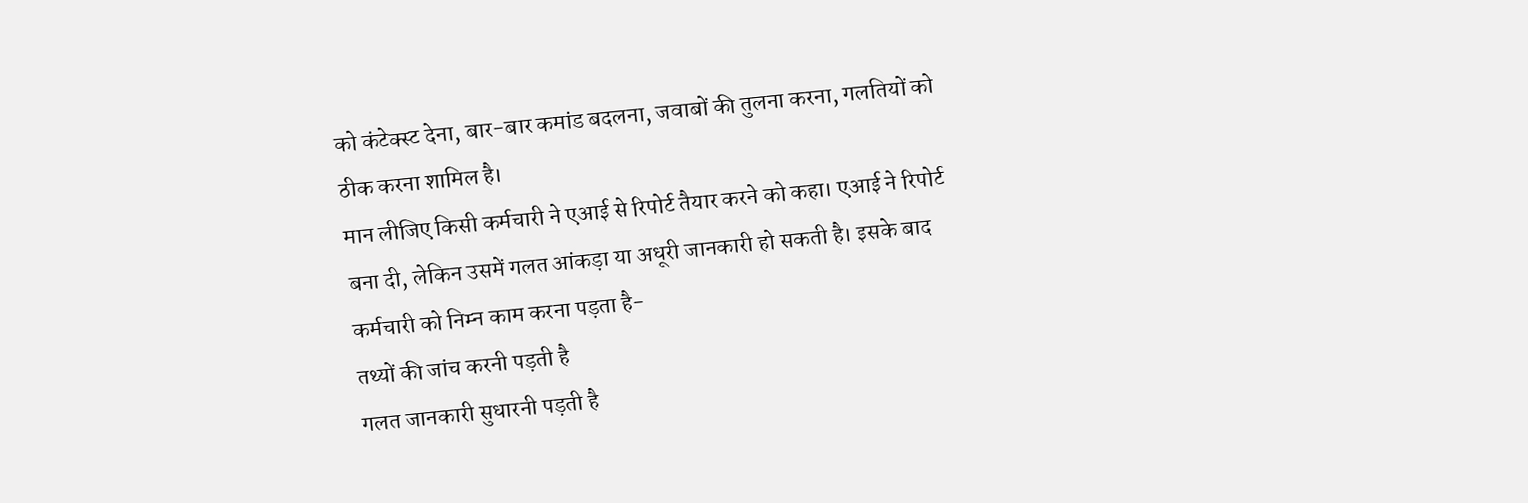को कंटेक्स्ट देना, बार-बार कमांड बदलना, जवाबों की तुलना करना, गलतियों को ठीक करना शामिल है।
मान लीजिए किसी कर्मचारी ने एआई से रिपोर्ट तैयार करने को कहा। एआई ने रिपोर्ट बना दी, लेकिन उसमें गलत आंकड़ा या अधूरी जानकारी हो सकती है। इसके बाद कर्मचारी को निम्न काम करना पड़ता है-
तथ्यों की जांच करनी पड़ती है
गलत जानकारी सुधारनी पड़ती है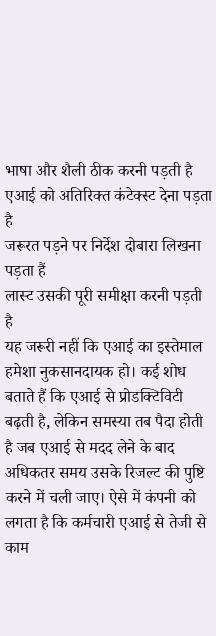भाषा और शैली ठीक करनी पड़ती है
एआई को अतिरिक्त कंटेक्स्ट देना पड़ता है
जरूरत पड़ने पर निर्देश दोबारा लिखना पड़ता हैं
लास्ट उसकी पूरी समीक्षा करनी पड़ती है
यह जरूरी नहीं कि एआई का इस्तेमाल हमेशा नुकसानदायक हो। कई शोध बताते हैं कि एआई से प्रोडक्टिविटी बढ़ती है, लेकिन समस्या तब पैदा होती है जब एआई से मदद लेने के बाद अधिकतर समय उसके रिजल्ट की पुष्टि करने में चली जाए। ऐसे में कंपनी को लगता है कि कर्मचारी एआई से तेजी से काम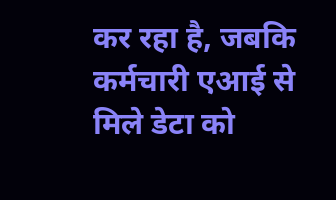कर रहा है, जबकि कर्मचारी एआई से मिले डेटा को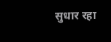सुधार रहा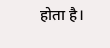होता है।